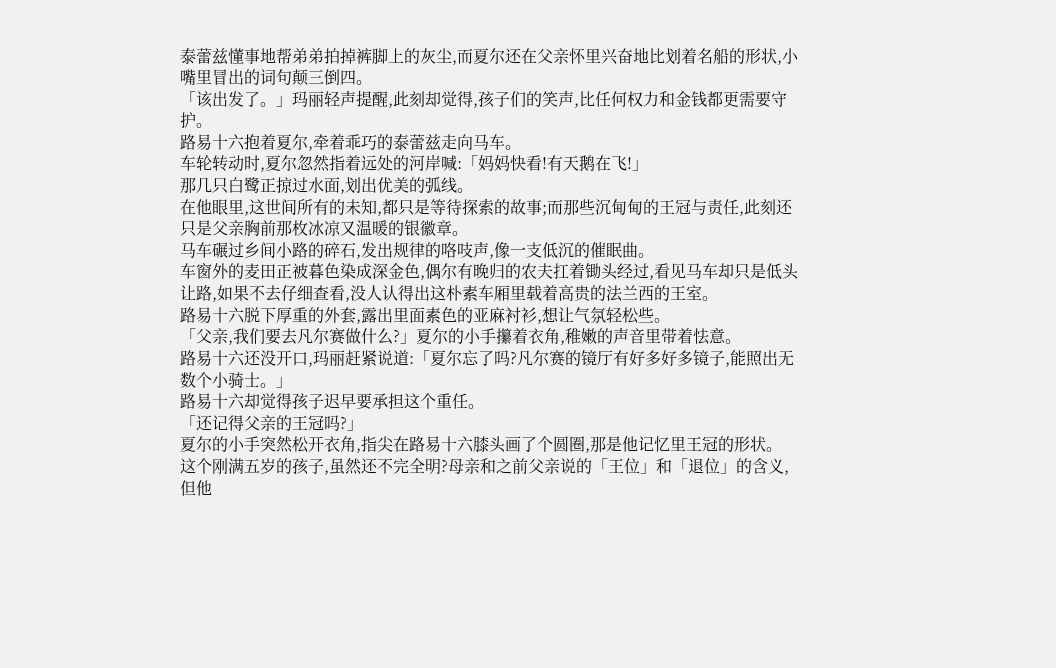泰蕾兹懂事地帮弟弟拍掉裤脚上的灰尘,而夏尔还在父亲怀里兴奋地比划着名船的形状,小嘴里冒出的词句颠三倒四。
「该出发了。」玛丽轻声提醒,此刻却觉得,孩子们的笑声,比任何权力和金钱都更需要守护。
路易十六抱着夏尔,牵着乖巧的泰蕾兹走向马车。
车轮转动时,夏尔忽然指着远处的河岸喊:「妈妈快看!有天鹅在飞!」
那几只白鹭正掠过水面,划出优美的弧线。
在他眼里,这世间所有的未知,都只是等待探索的故事;而那些沉甸甸的王冠与责任,此刻还只是父亲胸前那枚冰凉又温暖的银徽章。
马车碾过乡间小路的碎石,发出规律的咯吱声,像一支低沉的催眠曲。
车窗外的麦田正被暮色染成深金色,偶尔有晚归的农夫扛着锄头经过,看见马车却只是低头让路,如果不去仔细查看,没人认得出这朴素车厢里载着高贵的法兰西的王室。
路易十六脱下厚重的外套,露出里面素色的亚麻衬衫,想让气氛轻松些。
「父亲,我们要去凡尔赛做什么?」夏尔的小手攥着衣角,稚嫩的声音里带着怯意。
路易十六还没开口,玛丽赶紧说道:「夏尔忘了吗?凡尔赛的镜厅有好多好多镜子,能照出无数个小骑士。」
路易十六却觉得孩子迟早要承担这个重任。
「还记得父亲的王冠吗?」
夏尔的小手突然松开衣角,指尖在路易十六膝头画了个圆圈,那是他记忆里王冠的形状。
这个刚满五岁的孩子,虽然还不完全明?母亲和之前父亲说的「王位」和「退位」的含义,但他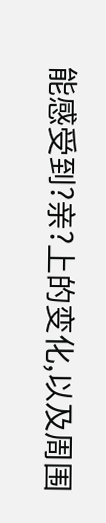能感受到?亲?上的变化,以及周围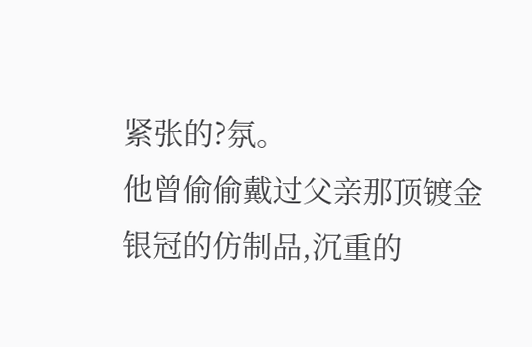紧张的?氛。
他曾偷偷戴过父亲那顶镀金银冠的仿制品,沉重的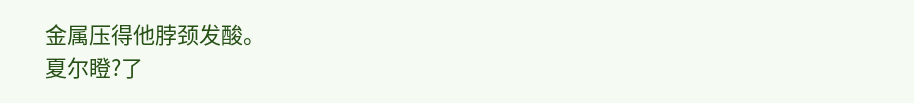金属压得他脖颈发酸。
夏尔瞪?了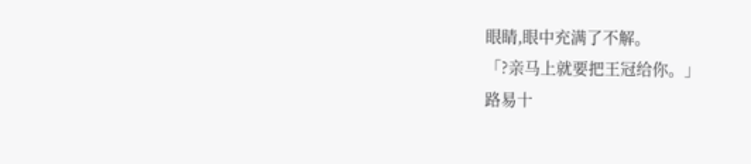眼睛,眼中充满了不解。
「?亲马上就要把王冠给你。」
路易十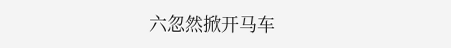六忽然掀开马车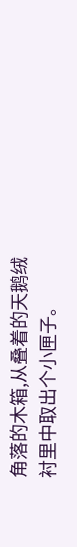角落的木箱,从叠着的天鹅绒衬里中取出个小匣子。